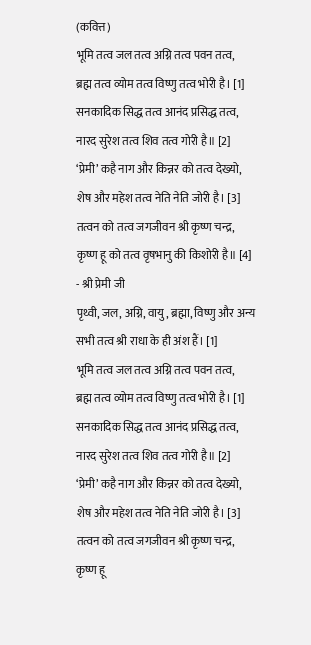(कवित्त)
भूमि तत्व जल तत्व अग्नि तत्व पवन तत्व,
ब्रह्म तत्व व्योम तत्व विष्णु तत्व भोरी है। [1]
सनकादिक सिद्ध तत्व आनंद प्रसिद्ध तत्व,
नारद सुरेश तत्व शिव तत्व गोरी है॥ [2]
‘प्रेमी’ कहै नाग और किन्नर को तत्व देख्यो,
शेष और महेश तत्व नेति नेति जोरी है। [3]
तत्वन को तत्व जगजीवन श्री कृष्ण चन्द्र,
कृष्ण हू को तत्व वृषभानु की किशोरी है॥ [4]
- श्री प्रेमी जी
पृथ्वी, जल, अग्नि, वायु, ब्रह्मा, विष्णु और अन्य सभी तत्व श्री राधा के ही अंश हैं। [1]
भूमि तत्व जल तत्व अग्नि तत्व पवन तत्व,
ब्रह्म तत्व व्योम तत्व विष्णु तत्व भोरी है। [1]
सनकादिक सिद्ध तत्व आनंद प्रसिद्ध तत्व,
नारद सुरेश तत्व शिव तत्व गोरी है॥ [2]
‘प्रेमी’ कहै नाग और किन्नर को तत्व देख्यो,
शेष और महेश तत्व नेति नेति जोरी है। [3]
तत्वन को तत्व जगजीवन श्री कृष्ण चन्द्र,
कृष्ण हू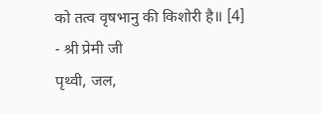को तत्व वृषभानु की किशोरी है॥ [4]
- श्री प्रेमी जी
पृथ्वी, जल,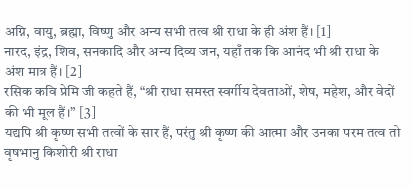अग्नि, वायु, ब्रह्मा, विष्णु और अन्य सभी तत्व श्री राधा के ही अंश हैं। [1]
नारद, इंद्र, शिव, सनकादि और अन्य दिव्य जन, यहाँ तक कि आनंद भी श्री राधा के अंश मात्र हैं। [2]
रसिक कवि प्रेमि जी कहते हैं, “श्री राधा समस्त स्वर्गीय देवताओं, शेष, महेश, और वेदों की भी मूल हैं।” [3]
यद्यपि श्री कृष्ण सभी तत्वों के सार हैं, परंतु श्री कृष्ण की आत्मा और उनका परम तत्व तो वृषभानु किशोरी श्री राधा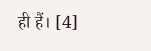ही हैं। [4]